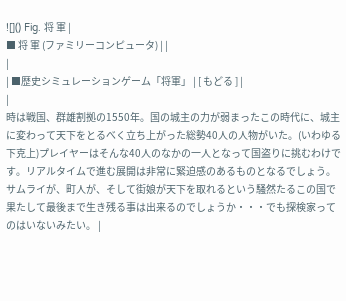![]() Fig. 将 軍 |
■ 将 軍 (ファミリーコンピュータ) | |
|
| ■歴史シミュレーションゲーム「将軍」 | [ もどる ] |
|
時は戦国、群雄割拠の1550年。国の城主の力が弱まったこの時代に、城主に変わって天下をとるべく立ち上がった総勢40人の人物がいた。(いわゆる下克上)プレイヤーはそんな40人のなかの一人となって国盗りに挑むわけです。リアルタイムで進む展開は非常に緊迫感のあるものとなるでしょう。 サムライが、町人が、そして街娘が天下を取れるという騒然たるこの国で果たして最後まで生き残る事は出来るのでしょうか・・・でも探検家ってのはいないみたい。 |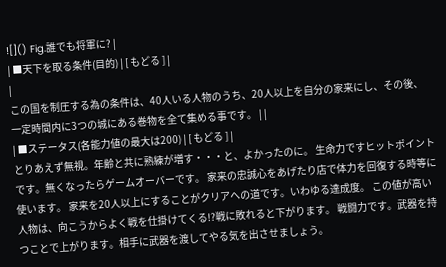![]() Fig.誰でも将軍に? |
| ■天下を取る条件(目的) | [ もどる ] |
|
この国を制圧する為の条件は、40人いる人物のうち、20人以上を自分の家来にし、その後、一定時間内に3つの城にある巻物を全て集める事です。 | |
| ■ステータス(各能力値の最大は200) | [ もどる ] |
とりあえず無視。年齢と共に熟練が増す・・・と、よかったのに。 生命力ですヒットポイントです。無くなったらゲームオーバーです。 家来の忠誠心をあげたり店で体力を回復する時等に使います。 家来を20人以上にすることがクリアへの道です。いわゆる達成度。 この値が高い人物は、向こうからよく戦を仕掛けてくる!?戦に敗れると下がります。 戦闘力です。武器を持つことで上がります。相手に武器を渡してやる気を出させましょう。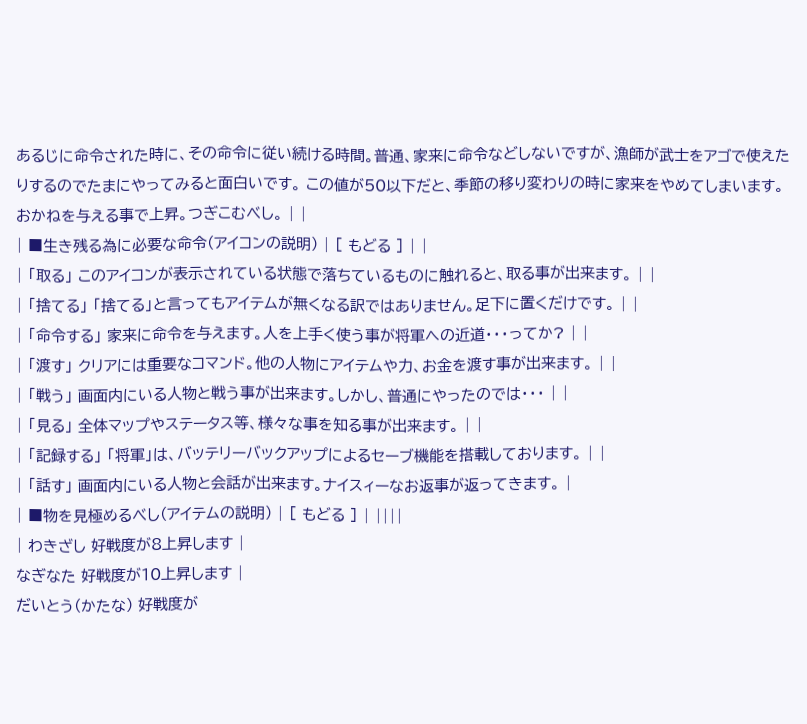あるじに命令された時に、その命令に従い続ける時間。普通、家来に命令などしないですが、漁師が武士をアゴで使えたりするのでたまにやってみると面白いです。 この値が50以下だと、季節の移り変わりの時に家来をやめてしまいます。おかねを与える事で上昇。つぎこむべし。 | |
| ■生き残る為に必要な命令(アイコンの説明) | [ もどる ] | |
| 「取る」 このアイコンが表示されている状態で落ちているものに触れると、取る事が出来ます。 | |
| 「捨てる」 「捨てる」と言ってもアイテムが無くなる訳ではありません。足下に置くだけです。 | |
| 「命令する」 家来に命令を与えます。人を上手く使う事が将軍への近道・・・ってか? | |
| 「渡す」 クリアには重要なコマンド。他の人物にアイテムや力、お金を渡す事が出来ます。 | |
| 「戦う」 画面内にいる人物と戦う事が出来ます。しかし、普通にやったのでは・・・ | |
| 「見る」 全体マップやステータス等、様々な事を知る事が出来ます。 | |
| 「記録する」 「将軍」は、バッテリーバックアップによるセーブ機能を搭載しております。 | |
| 「話す」 画面内にいる人物と会話が出来ます。ナイスィーなお返事が返ってきます。 |
| ■物を見極めるべし(アイテムの説明) | [ もどる ] | ||||
| わきざし 好戦度が8上昇します |
なぎなた 好戦度が10上昇します |
だいとう(かたな) 好戦度が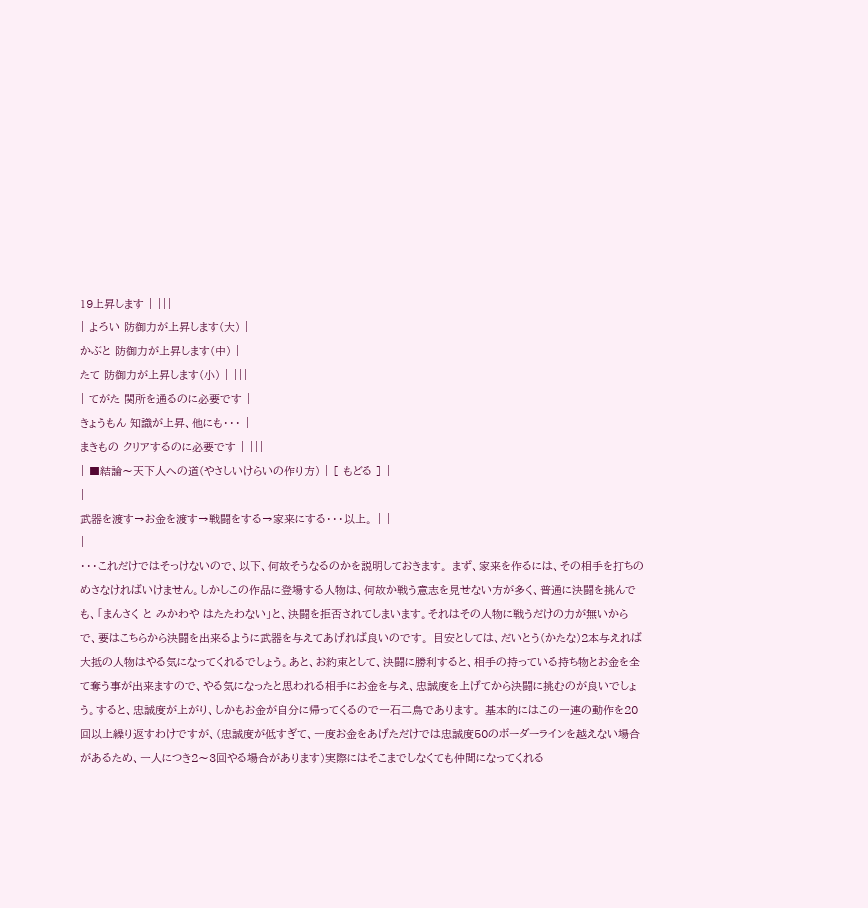19上昇します | |||
| よろい 防御力が上昇します(大) |
かぶと 防御力が上昇します(中) |
たて 防御力が上昇します(小) | |||
| てがた 関所を通るのに必要です |
きょうもん 知識が上昇、他にも・・・ |
まきもの クリアするのに必要です | |||
| ■結論〜天下人への道(やさしいけらいの作り方) | [ もどる ] |
|
武器を渡す→お金を渡す→戦闘をする→家来にする・・・以上。 | |
|
・・・これだけではそっけないので、以下、何故そうなるのかを説明しておきます。 まず、家来を作るには、その相手を打ちのめさなければいけません。しかしこの作品に登場する人物は、何故か戦う意志を見せない方が多く、普通に決闘を挑んでも、「まんさく と みかわや はたたわない」と、決闘を拒否されてしまいます。それはその人物に戦うだけの力が無いからで、要はこちらから決闘を出来るように武器を与えてあげれば良いのです。 目安としては、だいとう(かたな)2本与えれば大抵の人物はやる気になってくれるでしょう。あと、お約束として、決闘に勝利すると、相手の持っている持ち物とお金を全て奪う事が出来ますので、やる気になったと思われる相手にお金を与え、忠誠度を上げてから決闘に挑むのが良いでしょう。すると、忠誠度が上がり、しかもお金が自分に帰ってくるので一石二鳥であります。 基本的にはこの一連の動作を20回以上繰り返すわけですが、(忠誠度が低すぎて、一度お金をあげただけでは忠誠度50のボーダーラインを越えない場合があるため、一人につき2〜3回やる場合があります)実際にはそこまでしなくても仲間になってくれる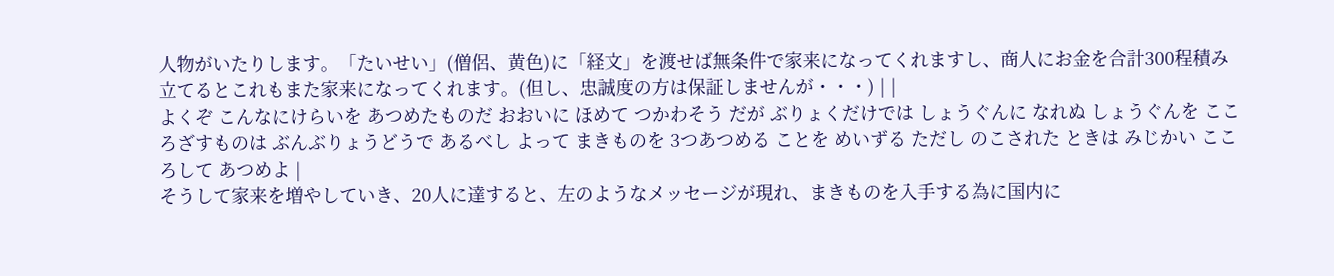人物がいたりします。「たいせい」(僧侶、黄色)に「経文」を渡せば無条件で家来になってくれますし、商人にお金を合計300程積み立てるとこれもまた家来になってくれます。(但し、忠誠度の方は保証しませんが・・・) | |
よくぞ こんなにけらいを あつめたものだ おおいに ほめて つかわそう だが ぶりょくだけでは しょうぐんに なれぬ しょうぐんを こころざすものは ぶんぶりょうどうで あるべし よって まきものを 3つあつめる ことを めいずる ただし のこされた ときは みじかい こころして あつめよ |
そうして家来を増やしていき、20人に達すると、左のようなメッセージが現れ、まきものを入手する為に国内に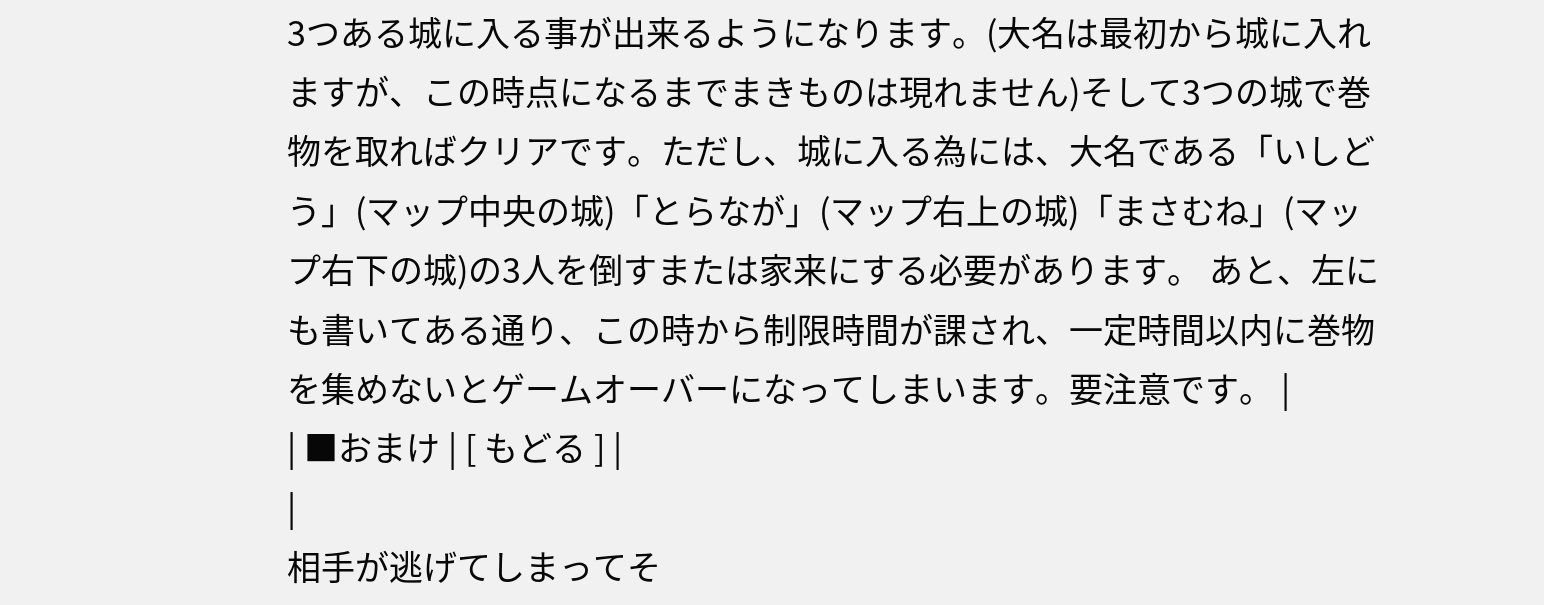3つある城に入る事が出来るようになります。(大名は最初から城に入れますが、この時点になるまでまきものは現れません)そして3つの城で巻物を取ればクリアです。ただし、城に入る為には、大名である「いしどう」(マップ中央の城)「とらなが」(マップ右上の城)「まさむね」(マップ右下の城)の3人を倒すまたは家来にする必要があります。 あと、左にも書いてある通り、この時から制限時間が課され、一定時間以内に巻物を集めないとゲームオーバーになってしまいます。要注意です。 |
| ■おまけ | [ もどる ] |
|
相手が逃げてしまってそ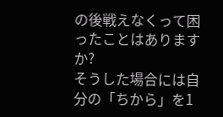の後戦えなくって困ったことはありますか?
そうした場合には自分の「ちから」を1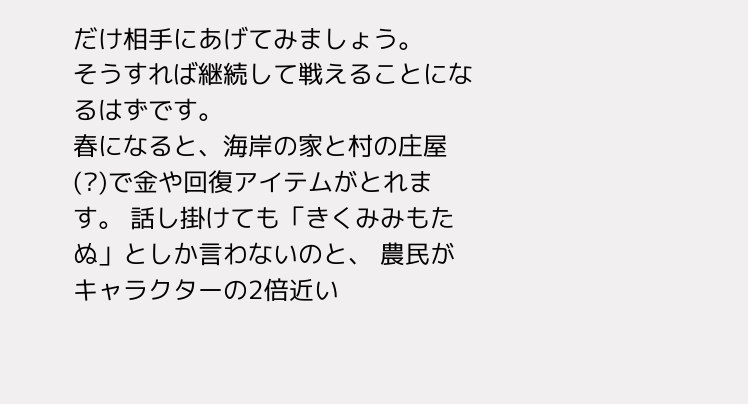だけ相手にあげてみましょう。
そうすれば継続して戦えることになるはずです。
春になると、海岸の家と村の庄屋(?)で金や回復アイテムがとれます。 話し掛けても「きくみみもたぬ」としか言わないのと、 農民がキャラクターの2倍近い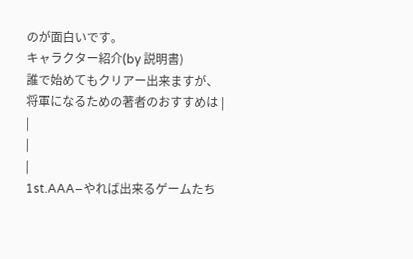のが面白いです。
キャラクター紹介(by 説明書)
誰で始めてもクリアー出来ますが、将軍になるための著者のおすすめは | |
|
|
1st.AAA−やれば出来るゲームたち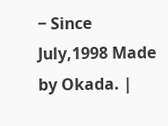− Since July,1998 Made by Okada. |